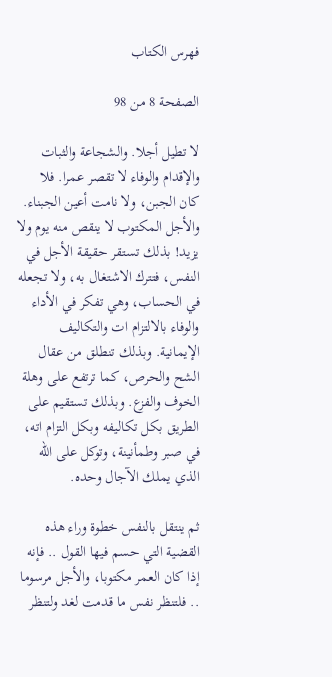فهرس الكتاب

الصفحة 8 من 98

لا تطيل أجلا. والشجاعة والثبات والإقدام والوفاء لا تقصر عمرا. فلا كان الجبن، ولا نامت أعين الجبناء. والأجل المكتوب لا ينقص منه يوم ولا يزيد! بذلك تستقر حقيقة الأجل في النفس، فتترك الاشتغال به، ولا تجعله في الحساب، وهي تفكر في الأداء والوفاء بالالتزام ات والتكاليف الإيمانية. وبذلك تنطلق من عقال الشح والحرص، كما ترتفع على وهلة الخوف والفزع. وبذلك تستقيم على الطريق بكل تكاليفه وبكل التزام اته، في صبر وطمأنينة، وتوكل على الله الذي يملك الآجال وحده.

ثم ينتقل بالنفس خطوة وراء هذه القضية التي حسم فيها القول .. فإنه إذا كان العمر مكتوبا، والأجل مرسوما .. فلتنظر نفس ما قدمت لغد ولتنظر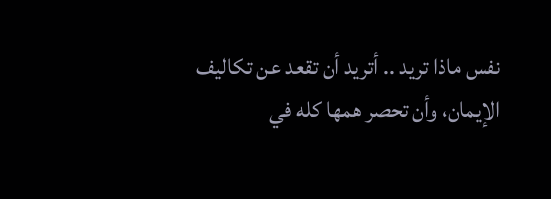نفس ماذا تريد .. أتريد أن تقعد عن تكاليف الإيمان، وأن تحصر همها كله في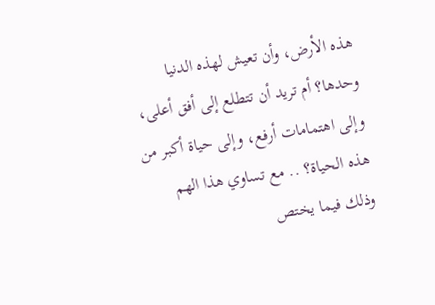هذه الأرض، وأن تعيش لهذه الدنيا وحدها؟ أم تريد أن تتطلع إلى أفق أعلى، وإلى اهتمامات أرفع، وإلى حياة أكبر من هذه الحياة؟ .. مع تساوي هذا الهم وذلك فيما يختص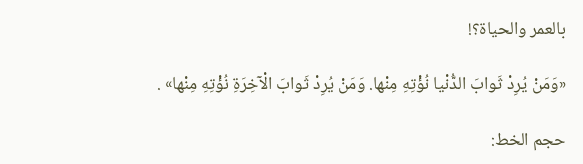بالعمر والحياة؟!

«وَمَنْ يُرِدْ ثَوابَ الدُّنْيا نُؤْتِهِ مِنْها. وَمَنْ يُرِدْ ثَوابَ الْآخِرَةِ نُؤْتِهِ مِنْها» .

حجم الخط: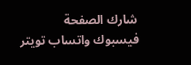شارك الصفحة
فيسبوك واتساب تويتر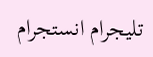تليجرام انستجرام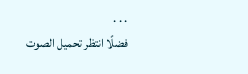. . .
فضلًا انتظر تحميل الصوت